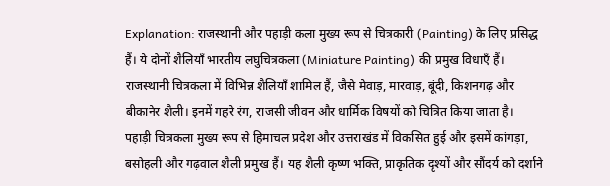Explanation: राजस्थानी और पहाड़ी कला मुख्य रूप से चित्रकारी (Painting) के लिए प्रसिद्ध हैं। ये दोनों शैलियाँ भारतीय लघुचित्रकला (Miniature Painting) की प्रमुख विधाएँ हैं।
राजस्थानी चित्रकला में विभिन्न शैलियाँ शामिल हैं, जैसे मेवाड़, मारवाड़, बूंदी, किशनगढ़ और बीकानेर शैली। इनमें गहरे रंग, राजसी जीवन और धार्मिक विषयों को चित्रित किया जाता है।
पहाड़ी चित्रकला मुख्य रूप से हिमाचल प्रदेश और उत्तराखंड में विकसित हुई और इसमें कांगड़ा, बसोहली और गढ़वाल शैली प्रमुख हैं। यह शैली कृष्ण भक्ति, प्राकृतिक दृश्यों और सौंदर्य को दर्शाने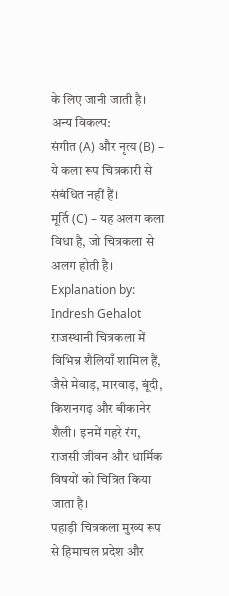के लिए जानी जाती है।
अन्य विकल्प:
संगीत (A) और नृत्य (B) – ये कला रूप चित्रकारी से संबंधित नहीं हैं।
मूर्ति (C) – यह अलग कला विधा है, जो चित्रकला से अलग होती है।
Explanation by: Indresh Gehalot
राजस्थानी चित्रकला में विभिन्न शैलियाँ शामिल हैं, जैसे मेवाड़, मारवाड़, बूंदी, किशनगढ़ और बीकानेर शैली। इनमें गहरे रंग, राजसी जीवन और धार्मिक विषयों को चित्रित किया जाता है।
पहाड़ी चित्रकला मुख्य रूप से हिमाचल प्रदेश और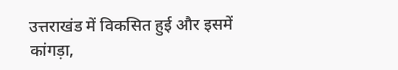उत्तराखंड में विकसित हुई और इसमें कांगड़ा,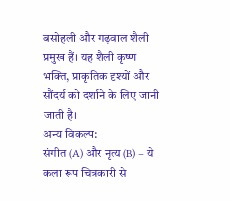बसोहली और गढ़वाल शैली प्रमुख हैं। यह शैली कृष्ण भक्ति, प्राकृतिक दृश्यों और सौंदर्य को दर्शाने के लिए जानी जाती है।
अन्य विकल्प:
संगीत (A) और नृत्य (B) – ये कला रूप चित्रकारी से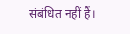संबंधित नहीं हैं।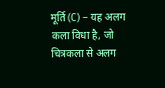मूर्ति (C) – यह अलग कला विधा है, जो चित्रकला से अलग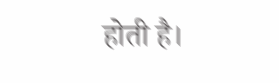होती है।